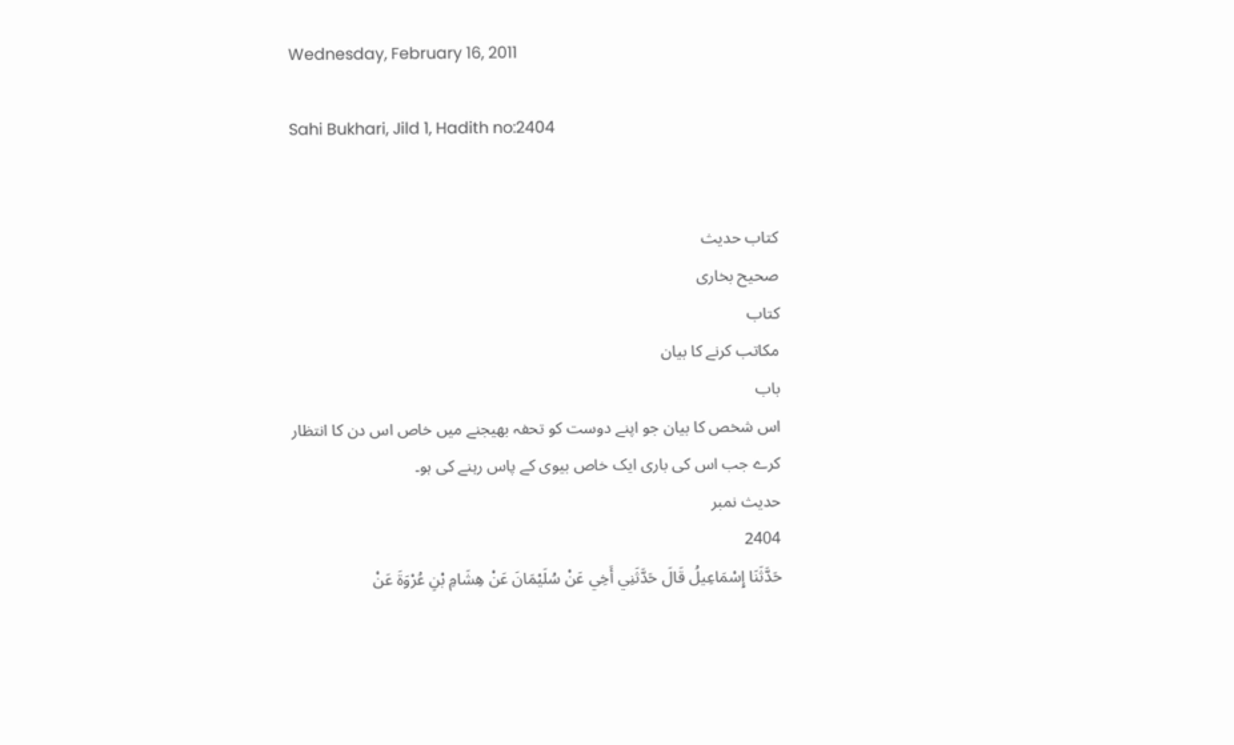Wednesday, February 16, 2011

Sahi Bukhari, Jild 1, Hadith no:2404


کتاب حدیث
صحیح بخاری
کتاب
مکاتب کرنے کا بیان
باب
اس شخص کا بیان جو اپنے دوست کو تحفہ بھیجنے میں خاص اس دن کا انتظار کرے جب اس کی باری ایک خاص بیوی کے پاس رہنے کی ہو۔
حدیث نمبر
2404
حَدَّثَنَا إِسْمَاعِيلُ قَالَ حَدَّثَنِي أَخِي عَنْ سُلَيْمَانَ عَنْ هِشَامِ بْنِ عُرْوَةَ عَنْ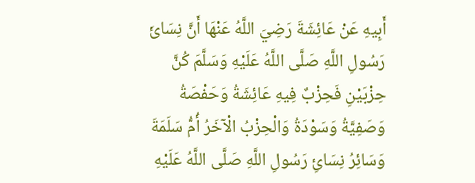أَبِيهِ عَنْ عَائِشَةَ رَضِيَ اللَّهُ عَنْهَا أَنَّ نِسَائَ رَسُولِ اللَّهِ صَلَّی اللَّهُ عَلَيْهِ وَسَلَّمَ کُنَّ حِزْبَيْنِ فَحِزْبٌ فِيهِ عَائِشَةُ وَحَفْصَةُ وَصَفِيَّةُ وَسَوْدَةُ وَالْحِزْبُ الْآخَرُ أُمُّ سَلَمَةَ وَسَائِرُ نِسَائِ رَسُولِ اللَّهِ صَلَّی اللَّهُ عَلَيْهِ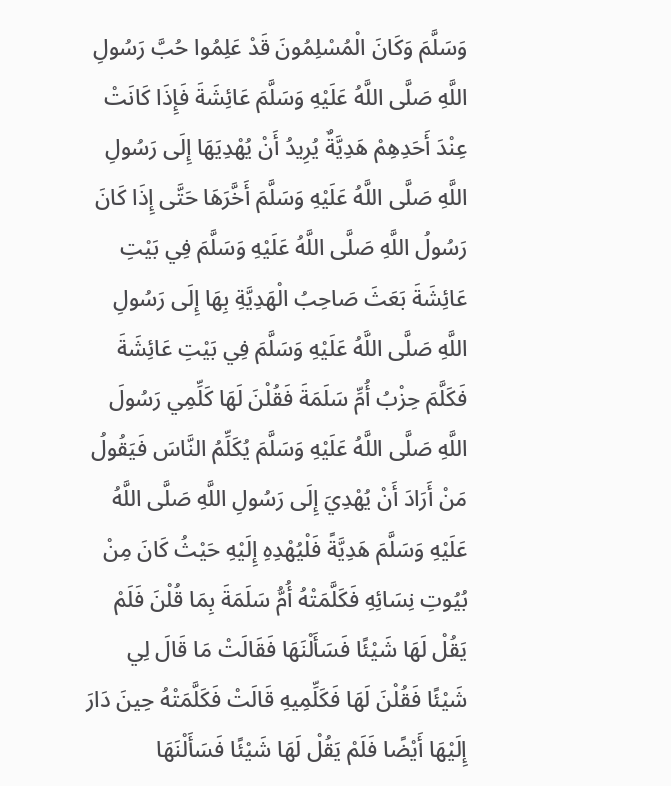وَسَلَّمَ وَکَانَ الْمُسْلِمُونَ قَدْ عَلِمُوا حُبَّ رَسُولِ اللَّهِ صَلَّی اللَّهُ عَلَيْهِ وَسَلَّمَ عَائِشَةَ فَإِذَا کَانَتْ عِنْدَ أَحَدِهِمْ هَدِيَّةٌ يُرِيدُ أَنْ يُهْدِيَهَا إِلَی رَسُولِ اللَّهِ صَلَّی اللَّهُ عَلَيْهِ وَسَلَّمَ أَخَّرَهَا حَتَّی إِذَا کَانَ رَسُولُ اللَّهِ صَلَّی اللَّهُ عَلَيْهِ وَسَلَّمَ فِي بَيْتِ عَائِشَةَ بَعَثَ صَاحِبُ الْهَدِيَّةِ بِهَا إِلَی رَسُولِ اللَّهِ صَلَّی اللَّهُ عَلَيْهِ وَسَلَّمَ فِي بَيْتِ عَائِشَةَ فَکَلَّمَ حِزْبُ أُمِّ سَلَمَةَ فَقُلْنَ لَهَا کَلِّمِي رَسُولَ اللَّهِ صَلَّی اللَّهُ عَلَيْهِ وَسَلَّمَ يُکَلِّمُ النَّاسَ فَيَقُولُ مَنْ أَرَادَ أَنْ يُهْدِيَ إِلَی رَسُولِ اللَّهِ صَلَّی اللَّهُ عَلَيْهِ وَسَلَّمَ هَدِيَّةً فَلْيُهْدِهِ إِلَيْهِ حَيْثُ کَانَ مِنْ بُيُوتِ نِسَائِهِ فَکَلَّمَتْهُ أُمُّ سَلَمَةَ بِمَا قُلْنَ فَلَمْ يَقُلْ لَهَا شَيْئًا فَسَأَلْنَهَا فَقَالَتْ مَا قَالَ لِي شَيْئًا فَقُلْنَ لَهَا فَکَلِّمِيهِ قَالَتْ فَکَلَّمَتْهُ حِينَ دَارَ إِلَيْهَا أَيْضًا فَلَمْ يَقُلْ لَهَا شَيْئًا فَسَأَلْنَهَا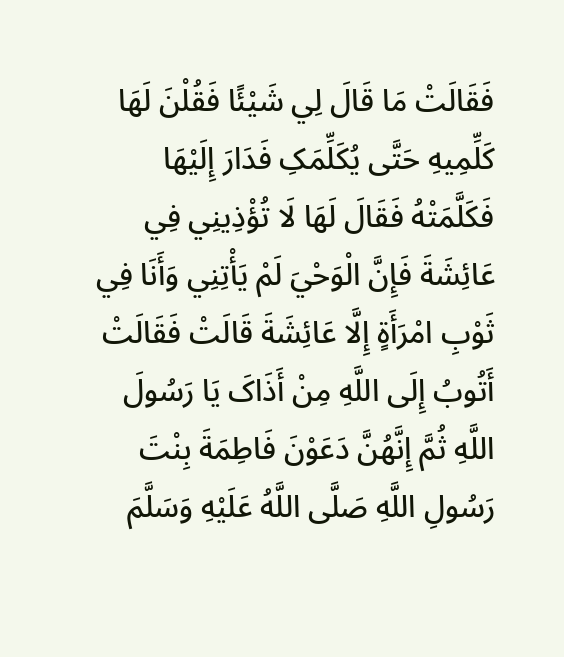فَقَالَتْ مَا قَالَ لِي شَيْئًا فَقُلْنَ لَهَا کَلِّمِيهِ حَتَّی يُکَلِّمَکِ فَدَارَ إِلَيْهَا فَکَلَّمَتْهُ فَقَالَ لَهَا لَا تُؤْذِينِي فِي عَائِشَةَ فَإِنَّ الْوَحْيَ لَمْ يَأْتِنِي وَأَنَا فِي ثَوْبِ امْرَأَةٍ إِلَّا عَائِشَةَ قَالَتْ فَقَالَتْ أَتُوبُ إِلَی اللَّهِ مِنْ أَذَاکَ يَا رَسُولَ اللَّهِ ثُمَّ إِنَّهُنَّ دَعَوْنَ فَاطِمَةَ بِنْتَ رَسُولِ اللَّهِ صَلَّی اللَّهُ عَلَيْهِ وَسَلَّمَ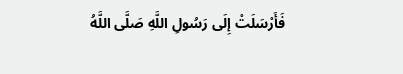فَأَرْسَلَتْ إِلَی رَسُولِ اللَّهِ صَلَّی اللَّهُ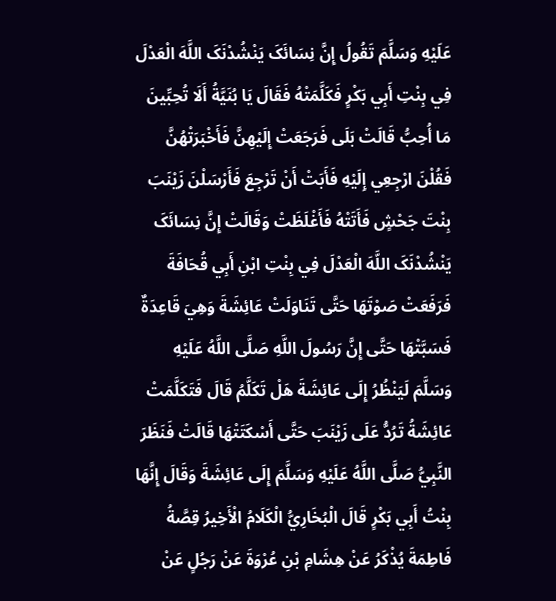عَلَيْهِ وَسَلَّمَ تَقُولُ إِنَّ نِسَائَکَ يَنْشُدْنَکَ اللَّهَ الْعَدْلَ فِي بِنْتِ أَبِي بَکْرٍ فَکَلَّمَتْهُ فَقَالَ يَا بُنَيَّةُ أَلَا تُحِبِّينَ مَا أُحِبُّ قَالَتْ بَلَی فَرَجَعَتْ إِلَيْهِنَّ فَأَخْبَرَتْهُنَّ فَقُلْنَ ارْجِعِي إِلَيْهِ فَأَبَتْ أَنْ تَرْجِعَ فَأَرْسَلْنَ زَيْنَبَ بِنْتَ جَحْشٍ فَأَتَتْهُ فَأَغْلَظَتْ وَقَالَتْ إِنَّ نِسَائَکَ يَنْشُدْنَکَ اللَّهَ الْعَدْلَ فِي بِنْتِ ابْنِ أَبِي قُحَافَةَ فَرَفَعَتْ صَوْتَهَا حَتَّی تَنَاوَلَتْ عَائِشَةَ وَهِيَ قَاعِدَةٌ فَسَبَّتْهَا حَتَّی إِنَّ رَسُولَ اللَّهِ صَلَّی اللَّهُ عَلَيْهِ وَسَلَّمَ لَيَنْظُرُ إِلَی عَائِشَةَ هَلْ تَکَلَّمُ قَالَ فَتَکَلَّمَتْ عَائِشَةُ تَرُدُّ عَلَی زَيْنَبَ حَتَّی أَسْکَتَتْهَا قَالَتْ فَنَظَرَ النَّبِيُّ صَلَّی اللَّهُ عَلَيْهِ وَسَلَّمَ إِلَی عَائِشَةَ وَقَالَ إِنَّهَا بِنْتُ أَبِي بَکْرٍ قَالَ الْبُخَارِيُّ الْکَلَامُ الْأَخِيرُ قِصَّةُ فَاطِمَةَ يُذْکَرُ عَنْ هِشَامِ بْنِ عُرْوَةَ عَنْ رَجُلٍ عَنْ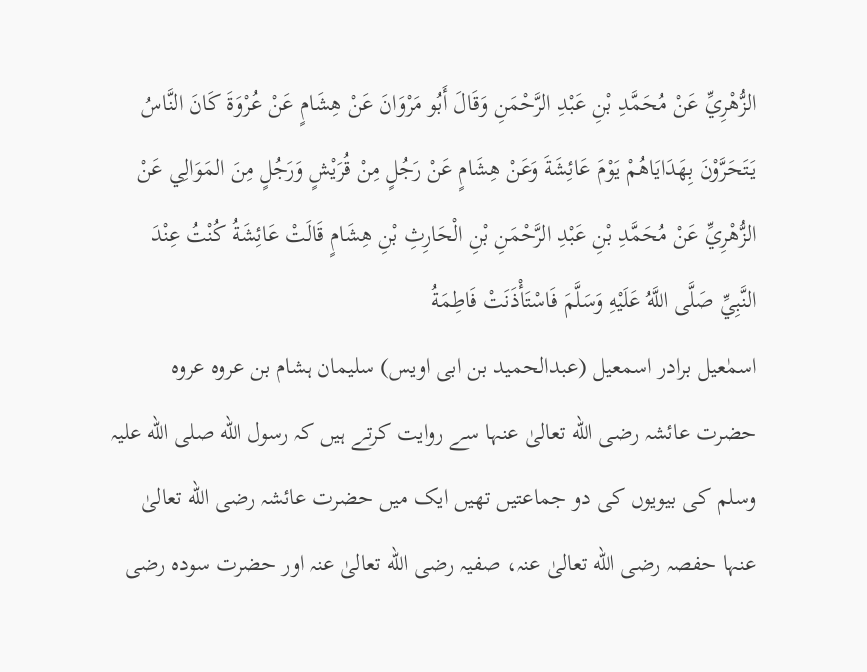الزُّهْرِيِّ عَنْ مُحَمَّدِ بْنِ عَبْدِ الرَّحْمَنِ وَقَالَ أَبُو مَرْوَانَ عَنْ هِشَامٍ عَنْ عُرْوَةَ کَانَ النَّاسُ يَتَحَرَّوْنَ بِهَدَايَاهُمْ يَوْمَ عَائِشَةَ وَعَنْ هِشَامٍ عَنْ رَجُلٍ مِنْ قُرَيْشٍ وَرَجُلٍ مِنَ المَوَالِي عَنْ الزُّهْرِيِّ عَنْ مُحَمَّدِ بْنِ عَبْدِ الرَّحْمَنِ بْنِ الْحَارِثِ بْنِ هِشَامٍ قَالَتْ عَائِشَةُ کُنْتُ عِنْدَ النَّبِيِّ صَلَّی اللَّهُ عَلَيْهِ وَسَلَّمَ فَاسْتَأْذَنَتْ فَاطِمَةُ
اسمٰعیل برادر اسمعیل (عبدالحمید بن ابی اویس) سلیمان ہشام بن عروہ عروہ حضرت عائشہ رضی الله تعالیٰ عنہا سے روایت کرتے ہیں کہ رسول الله صلی الله علیہ وسلم کی بیویوں کی دو جماعتیں تھیں ایک میں حضرت عائشہ رضی الله تعالیٰ عنہا حفصہ رضی الله تعالیٰ عنہ، صفیہ رضی الله تعالیٰ عنہ اور حضرت سودہ رضی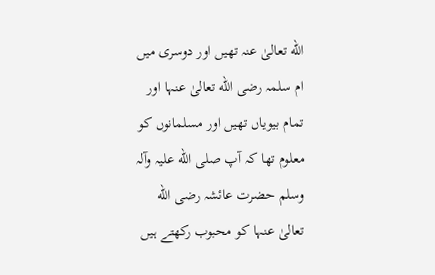الله تعالیٰ عنہ تھیں اور دوسری میں ام سلمہ رضی الله تعالیٰ عنہا اور تمام بیویاں تھیں اور مسلمانوں کو معلوم تھا کہ آپ صلی الله علیہ وآلہ وسلم حضرت عائشہ رضی الله تعالیٰ عنہا کو محبوب رکھتے ہیں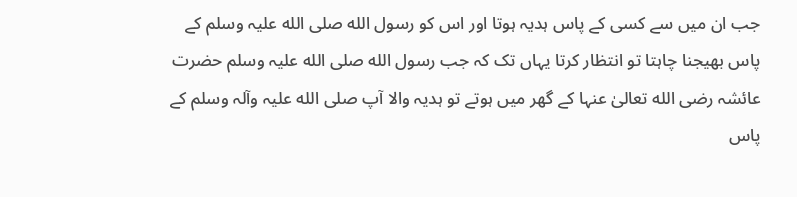جب ان میں سے کسی کے پاس ہدیہ ہوتا اور اس کو رسول الله صلی الله علیہ وسلم کے پاس بھیجنا چاہتا تو انتظار کرتا یہاں تک کہ جب رسول الله صلی الله علیہ وسلم حضرت عائشہ رضی الله تعالیٰ عنہا کے گھر میں ہوتے تو ہدیہ والا آپ صلی الله علیہ وآلہ وسلم کے پاس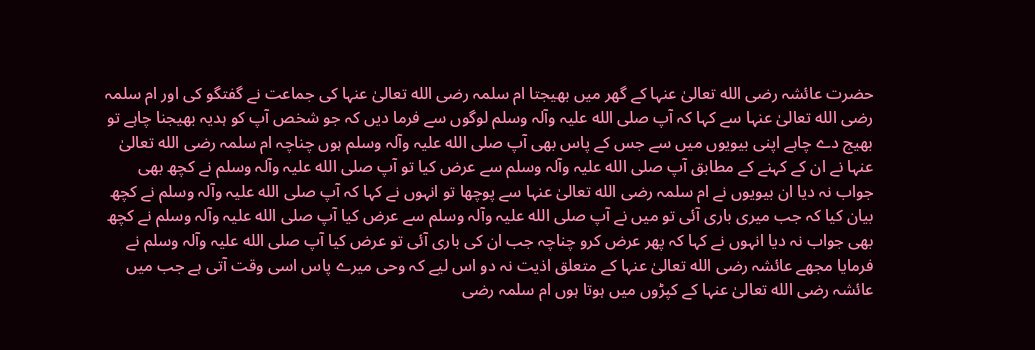حضرت عائشہ رضی الله تعالیٰ عنہا کے گھر میں بھیجتا ام سلمہ رضی الله تعالیٰ عنہا کی جماعت نے گفتگو کی اور ام سلمہ رضی الله تعالیٰ عنہا سے کہا کہ آپ صلی الله علیہ وآلہ وسلم لوگوں سے فرما دیں کہ جو شخص آپ کو ہدیہ بھیجنا چاہے تو بھیج دے چاہے اپنی بیویوں میں سے جس کے پاس بھی آپ صلی الله علیہ وآلہ وسلم ہوں چناچہ ام سلمہ رضی الله تعالیٰ عنہا نے ان کے کہنے کے مطابق آپ صلی الله علیہ وآلہ وسلم سے عرض کیا تو آپ صلی الله علیہ وآلہ وسلم نے کچھ بھی جواب نہ دیا ان بیویوں نے ام سلمہ رضی الله تعالیٰ عنہا سے پوچھا تو انہوں نے کہا کہ آپ صلی الله علیہ وآلہ وسلم نے کچھ بیان کیا کہ جب میری باری آئی تو میں نے آپ صلی الله علیہ وآلہ وسلم سے عرض کیا آپ صلی الله علیہ وآلہ وسلم نے کچھ بھی جواب نہ دیا انہوں نے کہا کہ پھر عرض کرو چناچہ جب ان کی باری آئی تو عرض کیا آپ صلی الله علیہ وآلہ وسلم نے فرمایا مجھے عائشہ رضی الله تعالیٰ عنہا کے متعلق اذیت نہ دو اس لیے کہ وحی میرے پاس اسی وقت آتی ہے جب میں عائشہ رضی الله تعالیٰ عنہا کے کپڑوں میں ہوتا ہوں ام سلمہ رضی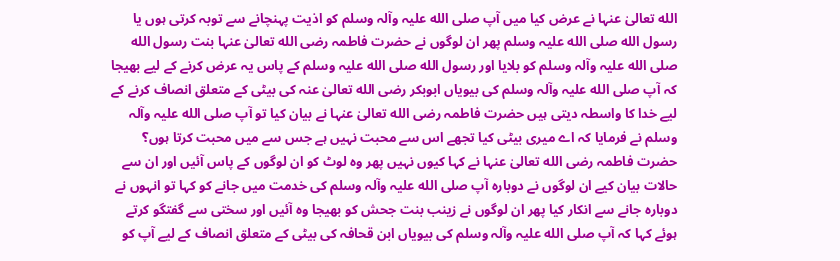الله تعالیٰ عنہا نے عرض کیا میں آپ صلی الله علیہ وآلہ وسلم کو اذیت پہنچانے سے توبہ کرتی ہوں یا رسول الله صلی الله علیہ وسلم پھر ان لوگوں نے حضرت فاطمہ رضی الله تعالیٰ عنہا بنت رسول الله صلی الله علیہ وآلہ وسلم کو بلایا اور رسول الله صلی الله علیہ وسلم کے پاس یہ عرض کرنے کے لیے بھیجا کہ آپ صلی الله علیہ وآلہ وسلم کی بیویاں ابوبکر رضی الله تعالیٰ عنہ کی بیٹی کے متعلق انصاف کرنے کے لیے خدا کا واسطہ دیتی ہیں حضرت فاطمہ رضی الله تعالیٰ عنہا نے بیان کیا تو آپ صلی الله علیہ وآلہ وسلم نے فرمایا کہ اے میری بیٹی کیا تجھے اس سے محبت نہیں ہے جس سے میں محبت کرتا ہوں؟ حضرت فاطمہ رضی الله تعالیٰ عنہا نے کہا کیوں نہیں پھر وہ لوٹ کو ان لوگوں کے پاس آئیں اور ان سے حالات بیان کیے ان لوگوں نے دوبارہ آپ صلی الله علیہ وآلہ وسلم کی خدمت میں جانے کو کہا تو انہوں نے دوبارہ جانے سے انکار کیا پھر ان لوگوں نے زینب بنت جحش کو بھیجا وہ آئیں اور سختی سے گفتگو کرتے ہوئے کہا کہ آپ صلی الله علیہ وآلہ وسلم کی بیویاں ابن قحافہ کی بیٹی کے متعلق انصاف کے لیے آپ کو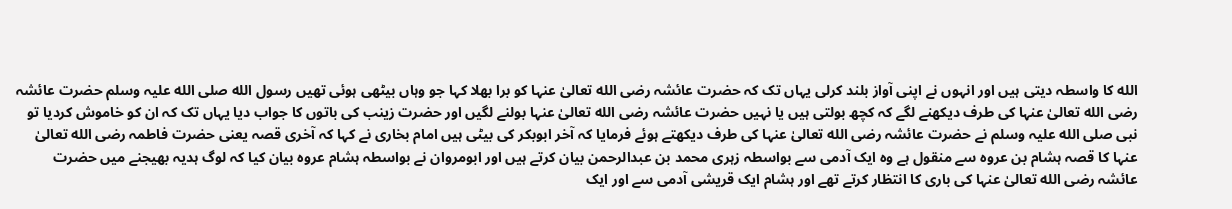الله کا واسطہ دیتی ہیں اور انہوں نے اپنی آواز بلند کرلی یہاں تک کہ حضرت عائشہ رضی الله تعالیٰ عنہا کو برا بھلا کہا جو وہاں بیٹھی ہوئی تھیں رسول الله صلی الله علیہ وسلم حضرت عائشہ رضی الله تعالیٰ عنہا کی طرف دیکھنے لگے کہ کچھ بولتی ہیں یا نہیں حضرت عائشہ رضی الله تعالیٰ عنہا بولنے لگیں اور حضرت زینب کی باتوں کا جواب دیا یہاں تک کہ ان کو خاموش کردیا تو نبی صلی الله علیہ وسلم نے حضرت عائشہ رضی الله تعالیٰ عنہا کی طرف دیکھتے ہوئے فرمایا کہ آخر ابوبکر کی بیٹی ہیں امام بخاری نے کہا کہ آخری قصہ یعنی حضرت فاطمہ رضی الله تعالیٰ عنہا کا قصہ ہشام بن عروہ سے منقول ہے وہ ایک آدمی سے بواسطہ زہری محمد بن عبدالرحمن بیان کرتے ہیں اور ابومروان نے بواسطہ ہشام عروہ بیان کیا کہ لوگ ہدیہ بھیجنے میں حضرت عائشہ رضی الله تعالیٰ عنہا کی باری کا انتظار کرتے تھے اور ہشام ایک قریشی آدمی سے اور ایک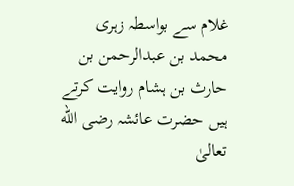غلام سے بواسطہ زہری محمد بن عبدالرحمن بن حارث بن ہشام روایت کرتے ہیں حضرت عائشہ رضی الله تعالیٰ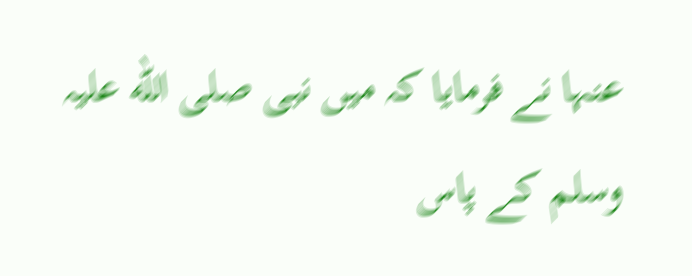عنہا نے فرمایا کہ میں نبی صلی الله علیہ وسلم کے پاس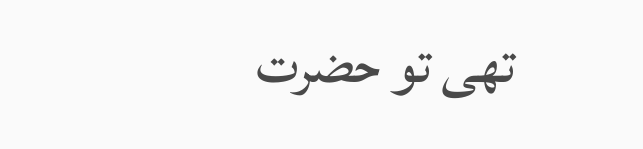تھی تو حضرت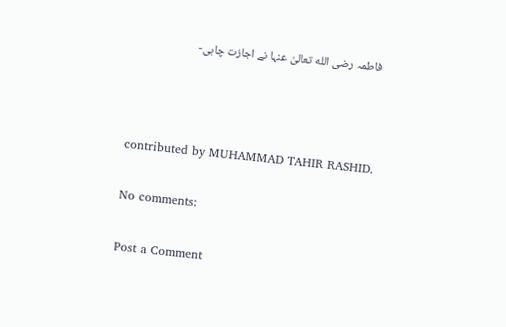فاطمہ رضی الله تعالیٰ عنہا نے اجازت چاہی-



contributed by MUHAMMAD TAHIR RASHID.

No comments:

Post a Comment